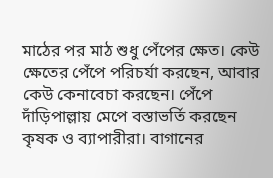মাঠের পর মাঠ শুধু পেঁপের ক্ষেত। কেউ ক্ষেতের পেঁপে পরিচর্যা করছেন, আবার কেউ কেনাবেচা করছেন। পেঁপে দাঁড়িপাল্লায় মেপে বস্তাভর্তি করছেন কৃষক ও ব্যাপারীরা। বাগানের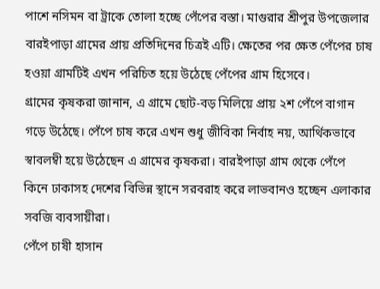পাশে নসিমন বা ট্রাকে তোলা হচ্ছে পেঁপের বস্তা। মাগুরার শ্রীপুর উপজেলার বারইপাড়া গ্রামের প্রায় প্রতিদিনের চিত্রই এটি। ক্ষেতের পর ক্ষেত পেঁপের চাষ হওয়া গ্রামটিই এখন পরিচিত হয়ে উঠেছে পেঁপের গ্রাম হিসেবে।
গ্রামের কৃষকরা জানান, এ গ্রামে ছোট-বড় মিলিয়ে প্রায় ২শ পেঁপে বাগান গড়ে উঠেছে। পেঁপে চাষ করে এখন শুধু জীবিকা নির্বাহ নয়, আর্থিকভাবে স্বাবলম্বী হয়ে উঠেছেন এ গ্রামের কৃষকরা। বারইপাড়া গ্রাম থেকে পেঁপে কিনে ঢাকাসহ দেশের বিভিন্ন স্থানে সরবরাহ করে লাভবানও হচ্ছেন এলাকার সবজি ব্যবসায়ীরা।
পেঁপে চাষী হাসান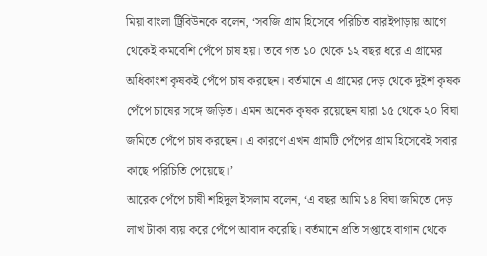মিয়া বাংলা ট্রিবিউনকে বলেন, ‘সবজি গ্রাম হিসেবে পরিচিত বারইপাড়ায় আগে থেকেই কমবেশি পেঁপে চাষ হয়। তবে গত ১০ থেকে ১২ বছর ধরে এ গ্রামের অধিকাংশ কৃষকই পেঁপে চাষ করছেন। বর্তমানে এ গ্রামের দেড় থেকে দুইশ কৃষক পেঁপে চাষের সঙ্গে জড়িত। এমন অনেক কৃষক রয়েছেন যারা ১৫ থেকে ২০ বিঘা জমিতে পেঁপে চাষ করছেন। এ কারণে এখন গ্রামটি পেঁপের গ্রাম হিসেবেই সবার কাছে পরিচিতি পেয়েছে।’
আরেক পেঁপে চাষী শহিদুল ইসলাম বলেন, ‘এ বছর আমি ১৪ বিঘা জমিতে দেড় লাখ টাকা ব্যয় করে পেঁপে আবাদ করেছি। বর্তমানে প্রতি সপ্তাহে বাগান থেকে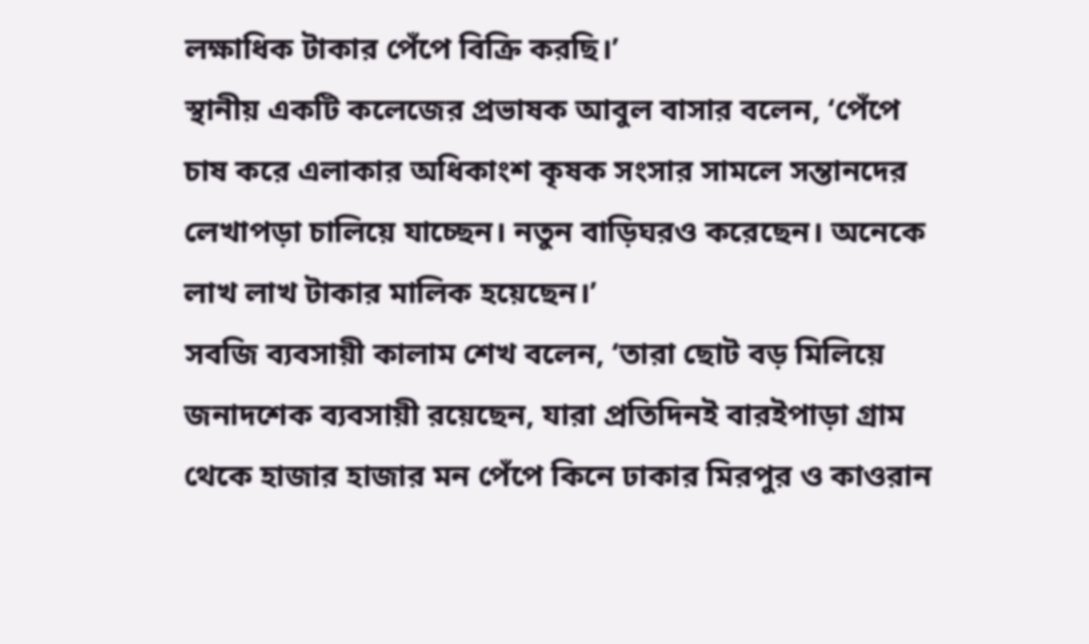লক্ষাধিক টাকার পেঁপে বিক্রি করছি।’
স্থানীয় একটি কলেজের প্রভাষক আবুল বাসার বলেন, ‘পেঁপে চাষ করে এলাকার অধিকাংশ কৃষক সংসার সামলে সন্তানদের লেখাপড়া চালিয়ে যাচ্ছেন। নতুন বাড়িঘরও করেছেন। অনেকে লাখ লাখ টাকার মালিক হয়েছেন।’
সবজি ব্যবসায়ী কালাম শেখ বলেন, ‘তারা ছোট বড় মিলিয়ে জনাদশেক ব্যবসায়ী রয়েছেন, যারা প্রতিদিনই বারইপাড়া গ্রাম থেকে হাজার হাজার মন পেঁপে কিনে ঢাকার মিরপুর ও কাওরান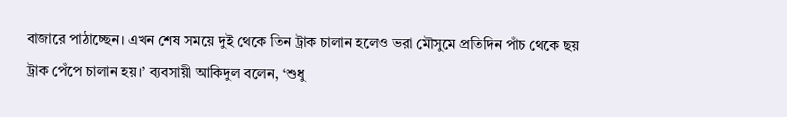বাজারে পাঠাচ্ছেন। এখন শেষ সময়ে দুই থেকে তিন ট্রাক চালান হলেও ভরা মৌসুমে প্রতিদিন পাঁচ থেকে ছয় ট্রাক পেঁপে চালান হয়।’ ব্যবসায়ী আকিদুল বলেন, ‘শুধু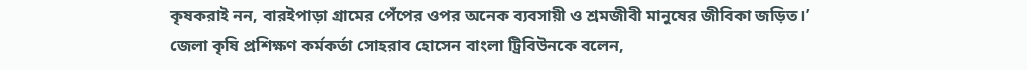কৃষকরাই নন, বারইপাড়া গ্রামের পেঁপের ওপর অনেক ব্যবসায়ী ও শ্রমজীবী মানুষের জীবিকা জড়িত।’
জেলা কৃষি প্রশিক্ষণ কর্মকর্তা সোহরাব হোসেন বাংলা ট্রিবিউনকে বলেন,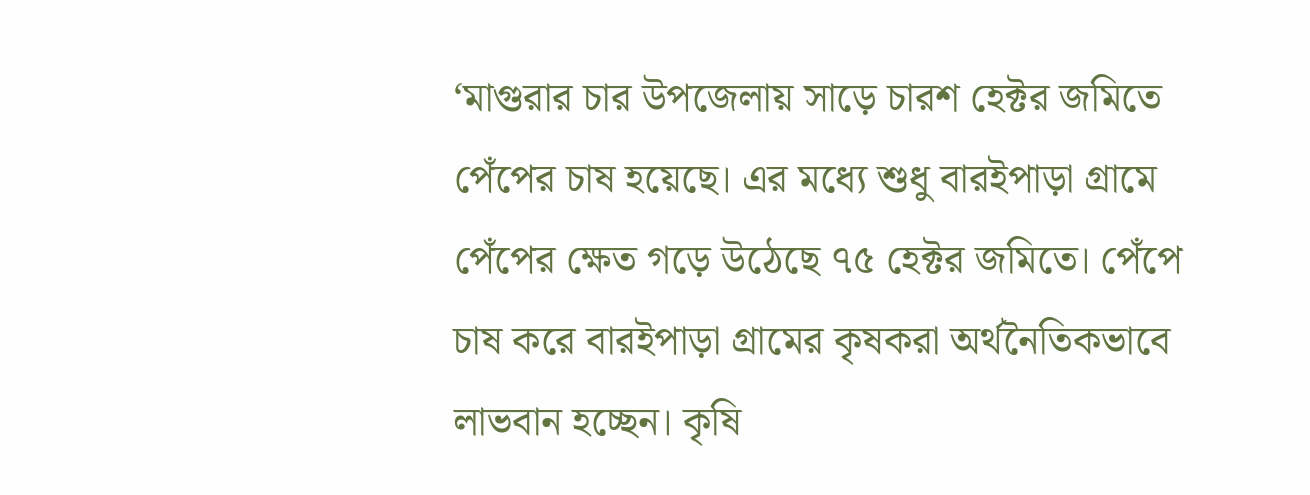‘মাগুরার চার উপজেলায় সাড়ে চারশ হেক্টর জমিতে পেঁপের চাষ হয়েছে। এর মধ্যে শুধু বারইপাড়া গ্রামে পেঁপের ক্ষেত গড়ে উঠেছে ৭৫ হেক্টর জমিতে। পেঁপে চাষ করে বারইপাড়া গ্রামের কৃষকরা অর্থনৈতিকভাবে লাভবান হচ্ছেন। কৃষি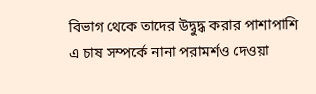বিভাগ থেকে তাদের উদ্বুদ্ধ করার পাশাপাশি এ চাষ সম্পর্কে নানা পরামর্শও দেওয়া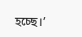হচ্ছে।’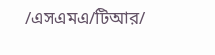/এসএমএ/টিআর/